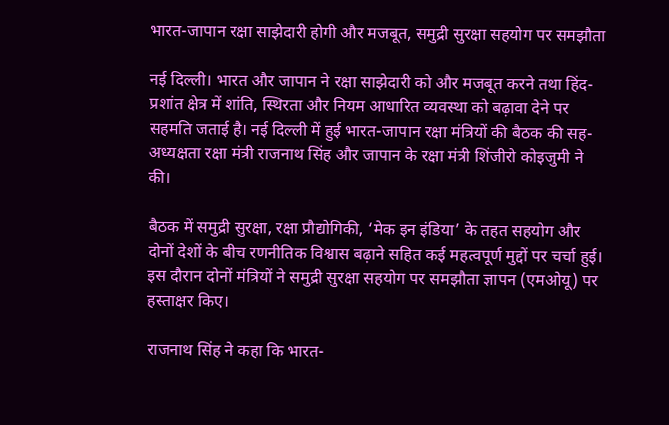भारत-जापान रक्षा साझेदारी होगी और मजबूत, समुद्री सुरक्षा सहयोग पर समझौता

नई दिल्ली। भारत और जापान ने रक्षा साझेदारी को और मजबूत करने तथा हिंद-प्रशांत क्षेत्र में शांति, स्थिरता और नियम आधारित व्यवस्था को बढ़ावा देने पर सहमति जताई है। नई दिल्ली में हुई भारत-जापान रक्षा मंत्रियों की बैठक की सह-अध्यक्षता रक्षा मंत्री राजनाथ सिंह और जापान के रक्षा मंत्री शिंजीरो कोइजुमी ने की।

बैठक में समुद्री सुरक्षा, रक्षा प्रौद्योगिकी, ‘मेक इन इंडिया’ के तहत सहयोग और दोनों देशों के बीच रणनीतिक विश्वास बढ़ाने सहित कई महत्वपूर्ण मुद्दों पर चर्चा हुई। इस दौरान दोनों मंत्रियों ने समुद्री सुरक्षा सहयोग पर समझौता ज्ञापन (एमओयू) पर हस्ताक्षर किए।

राजनाथ सिंह ने कहा कि भारत-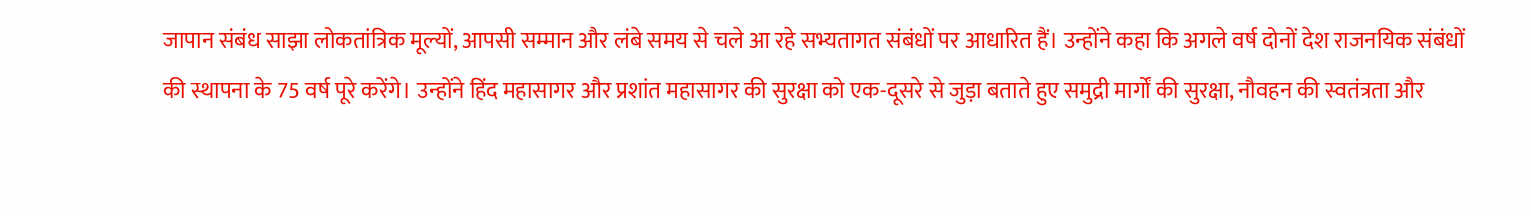जापान संबंध साझा लोकतांत्रिक मूल्यों, आपसी सम्मान और लंबे समय से चले आ रहे सभ्यतागत संबंधों पर आधारित हैं। उन्होंने कहा कि अगले वर्ष दोनों देश राजनयिक संबंधों की स्थापना के 75 वर्ष पूरे करेंगे। उन्होंने हिंद महासागर और प्रशांत महासागर की सुरक्षा को एक-दूसरे से जुड़ा बताते हुए समुद्री मार्गों की सुरक्षा, नौवहन की स्वतंत्रता और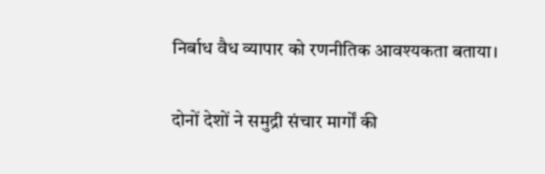निर्बाध वैध व्यापार को रणनीतिक आवश्यकता बताया।

दोनों देशों ने समुद्री संचार मार्गों की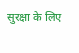सुरक्षा के लिए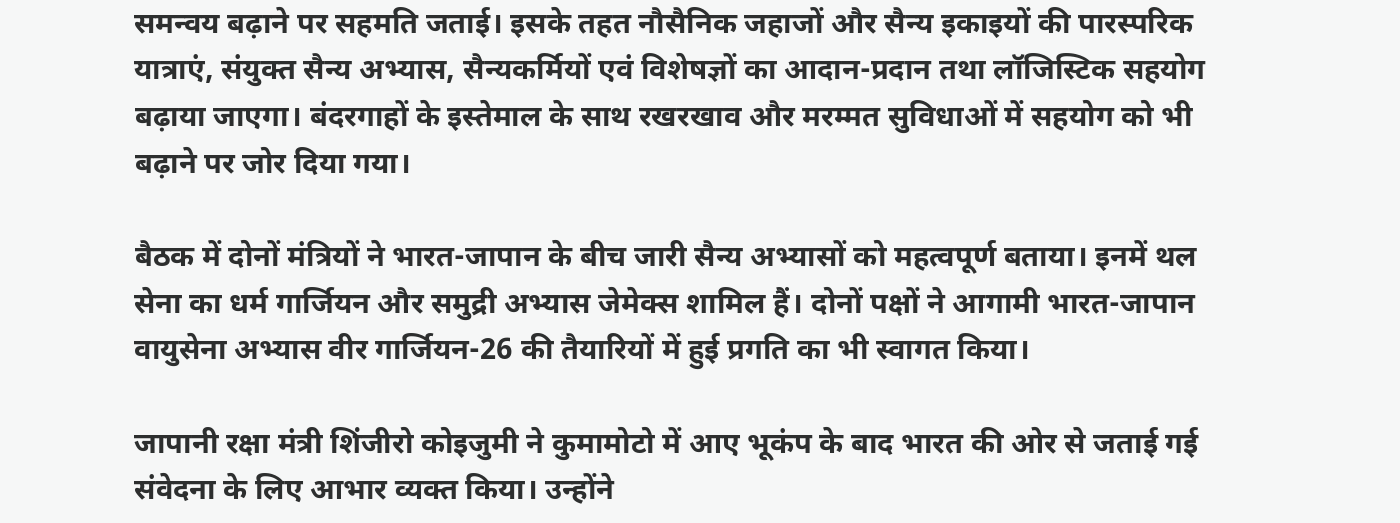समन्वय बढ़ाने पर सहमति जताई। इसके तहत नौसैनिक जहाजों और सैन्य इकाइयों की पारस्परिक यात्राएं, संयुक्त सैन्य अभ्यास, सैन्यकर्मियों एवं विशेषज्ञों का आदान-प्रदान तथा लॉजिस्टिक सहयोग बढ़ाया जाएगा। बंदरगाहों के इस्तेमाल के साथ रखरखाव और मरम्मत सुविधाओं में सहयोग को भी बढ़ाने पर जोर दिया गया।

बैठक में दोनों मंत्रियों ने भारत-जापान के बीच जारी सैन्य अभ्यासों को महत्वपूर्ण बताया। इनमें थल सेना का धर्म गार्जियन और समुद्री अभ्यास जेमेक्स शामिल हैं। दोनों पक्षों ने आगामी भारत-जापान वायुसेना अभ्यास वीर गार्जियन-26 की तैयारियों में हुई प्रगति का भी स्वागत किया।

जापानी रक्षा मंत्री शिंजीरो कोइजुमी ने कुमामोटो में आए भूकंप के बाद भारत की ओर से जताई गई संवेदना के लिए आभार व्यक्त किया। उन्होंने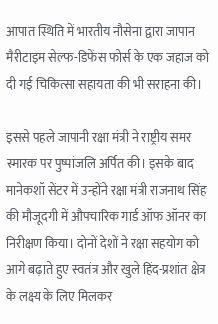आपात स्थिति में भारतीय नौसेना द्वारा जापान मैरीटाइम सेल्फ-डिफेंस फोर्स के एक जहाज को दी गई चिकित्सा सहायता की भी सराहना की।

इससे पहले जापानी रक्षा मंत्री ने राष्ट्रीय समर स्मारक पर पुष्पांजलि अर्पित की। इसके बाद मानेकशॉ सेंटर में उन्होंने रक्षा मंत्री राजनाथ सिंह की मौजूदगी में औपचारिक गार्ड ऑफ ऑनर का निरीक्षण किया। दोनों देशों ने रक्षा सहयोग को आगे बढ़ाते हुए स्वतंत्र और खुले हिंद-प्रशांत क्षेत्र के लक्ष्य के लिए मिलकर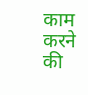काम करने की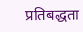प्रतिबद्धता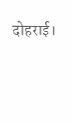दोहराई।